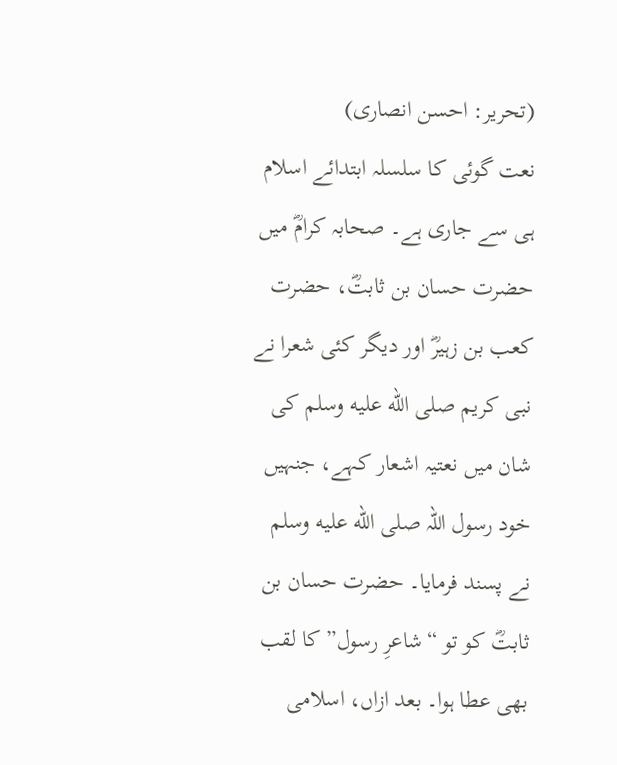(تحریر: احسن انصاری)
نعت گوئی کا سلسلہ ابتدائے اسلام ہی سے جاری ہے۔ صحابہ کرامؓ میں حضرت حسان بن ثابتؓ، حضرت کعب بن زہیرؓ اور دیگر کئی شعرا نے نبی کریم صلى الله عليه وسلم کی شان میں نعتیہ اشعار کہے، جنہیں خود رسول اللہ صلى الله عليه وسلم نے پسند فرمایا۔ حضرت حسان بن ثابتؓ کو تو “شاعرِ رسول” کا لقب بھی عطا ہوا۔ بعد ازاں، اسلامی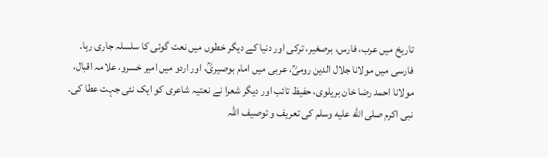تاریخ میں عرب، فارس، برصغیر، ترکی اور دنیا کے دیگر خطوں میں نعت گوئی کا سلسلہ جاری رہا۔ فارسی میں مولانا جلال الدین رومیؒ، عربی میں امام بوصیریؒ، اور اردو میں امیر خسرو، علامہ اقبال، مولانا احمد رضا خان بریلوی، حفیظ تائب اور دیگر شعرا نے نعتیہ شاعری کو ایک نئی جہت عطا کی۔
نبی اکرم صلى الله عليه وسلم کی تعریف و توصیف اللہ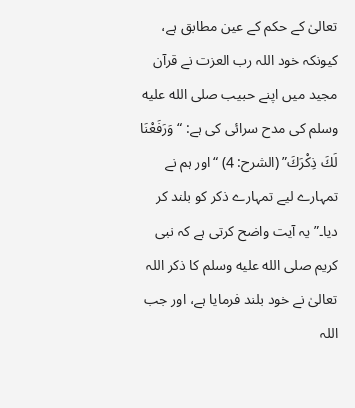تعالیٰ کے حکم کے عین مطابق ہے، کیونکہ خود اللہ رب العزت نے قرآن مجید میں اپنے حبیب صلى الله عليه وسلم کی مدح سرائی کی ہے: “وَرَفَعْنَا لَكَ ذِكْرَكَ” (الشرح: 4) “اور ہم نے تمہارے لیے تمہارے ذکر کو بلند کر دیا۔” یہ آیت واضح کرتی ہے کہ نبی کریم صلى الله عليه وسلم کا ذکر اللہ تعالیٰ نے خود بلند فرمایا ہے، اور جب اللہ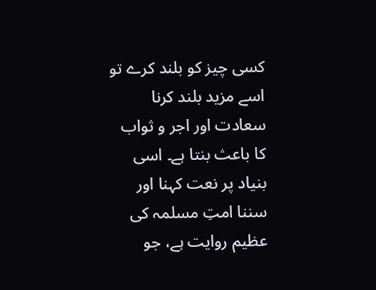کسی چیز کو بلند کرے تو اسے مزید بلند کرنا سعادت اور اجر و ثواب کا باعث بنتا ہے۔ اسی بنیاد پر نعت کہنا اور سننا امتِ مسلمہ کی عظیم روایت ہے، جو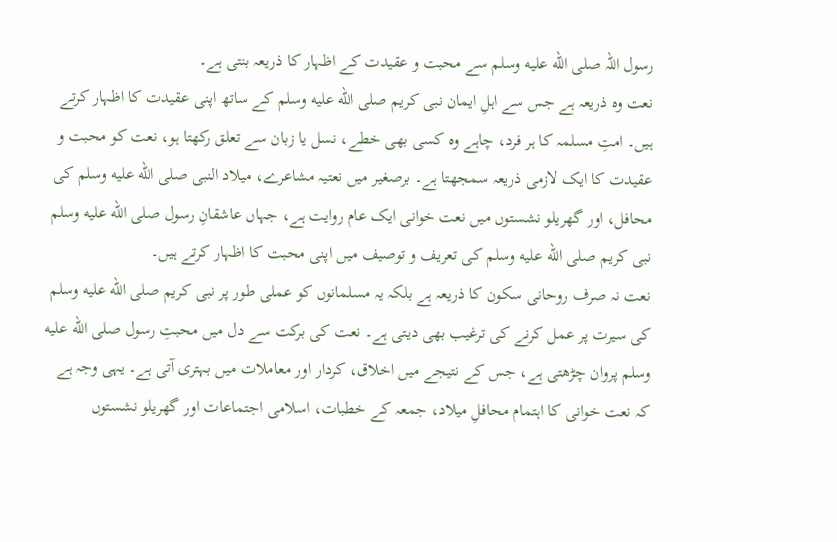رسول اللہ صلى الله عليه وسلم سے محبت و عقیدت کے اظہار کا ذریعہ بنتی ہے۔
نعت وہ ذریعہ ہے جس سے اہلِ ایمان نبی کریم صلى الله عليه وسلم کے ساتھ اپنی عقیدت کا اظہار کرتے ہیں۔ امتِ مسلمہ کا ہر فرد، چاہے وہ کسی بھی خطے، نسل یا زبان سے تعلق رکھتا ہو، نعت کو محبت و عقیدت کا ایک لازمی ذریعہ سمجھتا ہے۔ برصغیر میں نعتیہ مشاعرے، میلاد النبی صلى الله عليه وسلم کی محافل، اور گھریلو نشستوں میں نعت خوانی ایک عام روایت ہے، جہاں عاشقانِ رسول صلى الله عليه وسلم نبی کریم صلى الله عليه وسلم کی تعریف و توصیف میں اپنی محبت کا اظہار کرتے ہیں۔
نعت نہ صرف روحانی سکون کا ذریعہ ہے بلکہ یہ مسلمانوں کو عملی طور پر نبی کریم صلى الله عليه وسلم کی سیرت پر عمل کرنے کی ترغیب بھی دیتی ہے۔ نعت کی برکت سے دل میں محبتِ رسول صلى الله عليه وسلم پروان چڑھتی ہے، جس کے نتیجے میں اخلاق، کردار اور معاملات میں بہتری آتی ہے۔ یہی وجہ ہے کہ نعت خوانی کا اہتمام محافلِ میلاد، جمعہ کے خطبات، اسلامی اجتماعات اور گھریلو نشستوں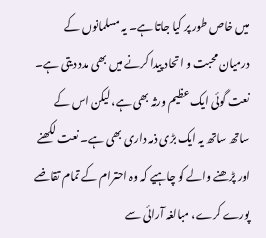میں خاص طور پر کیا جاتا ہے۔ یہ مسلمانوں کے درمیان محبت و اتحاد پیدا کرنے میں بھی مدد دیتی ہے۔
نعت گوئی ایک عظیم ورثہ بھی ہے، لیکن اس کے ساتھ ساتھ یہ ایک بڑی ذمہ داری بھی ہے۔ نعت لکھنے اور پڑھنے والے کو چاہیے کہ وہ احترام کے تمام تقاضے پورے کرے، مبالغہ آرائی سے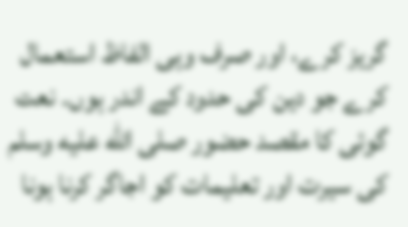گریز کرے، اور صرف وہی الفاظ استعمال کرے جو دین کی حدود کے اندر ہوں۔ نعت گوئی کا مقصد حضور صلى الله عليه وسلم کی سیرت اور تعلیمات کو اجاگر کرنا ہونا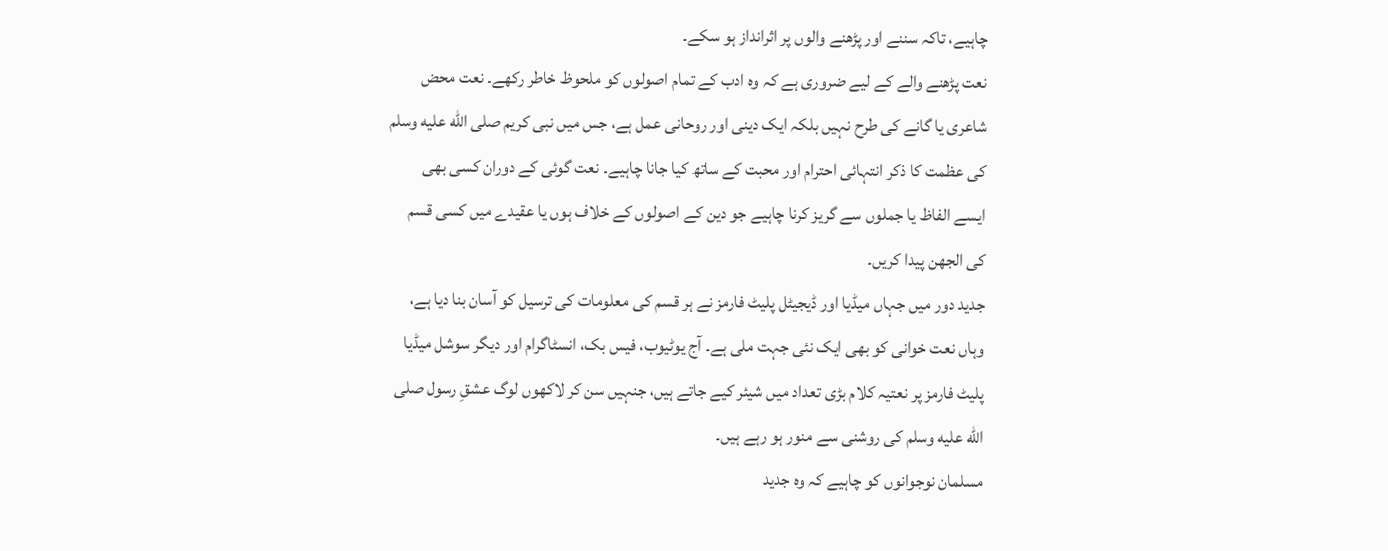چاہیے، تاکہ سننے اور پڑھنے والوں پر اثرانداز ہو سکے۔
نعت پڑھنے والے کے لیے ضروری ہے کہ وہ ادب کے تمام اصولوں کو ملحوظ خاطر رکھے۔ نعت محض شاعری یا گانے کی طرح نہیں بلکہ ایک دینی اور روحانی عمل ہے، جس میں نبی کریم صلى الله عليه وسلم کی عظمت کا ذکر انتہائی احترام اور محبت کے ساتھ کیا جانا چاہیے۔ نعت گوئی کے دوران کسی بھی ایسے الفاظ یا جملوں سے گریز کرنا چاہیے جو دین کے اصولوں کے خلاف ہوں یا عقیدے میں کسی قسم کی الجھن پیدا کریں۔
جدید دور میں جہاں میڈیا اور ڈیجیٹل پلیٹ فارمز نے ہر قسم کی معلومات کی ترسیل کو آسان بنا دیا ہے، وہاں نعت خوانی کو بھی ایک نئی جہت ملی ہے۔ آج یوٹیوب، فیس بک، انسٹاگرام اور دیگر سوشل میڈیا پلیٹ فارمز پر نعتیہ کلام بڑی تعداد میں شیئر کیے جاتے ہیں، جنہیں سن کر لاکھوں لوگ عشقِ رسول صلى الله عليه وسلم کی روشنی سے منور ہو رہے ہیں۔
مسلمان نوجوانوں کو چاہیے کہ وہ جدید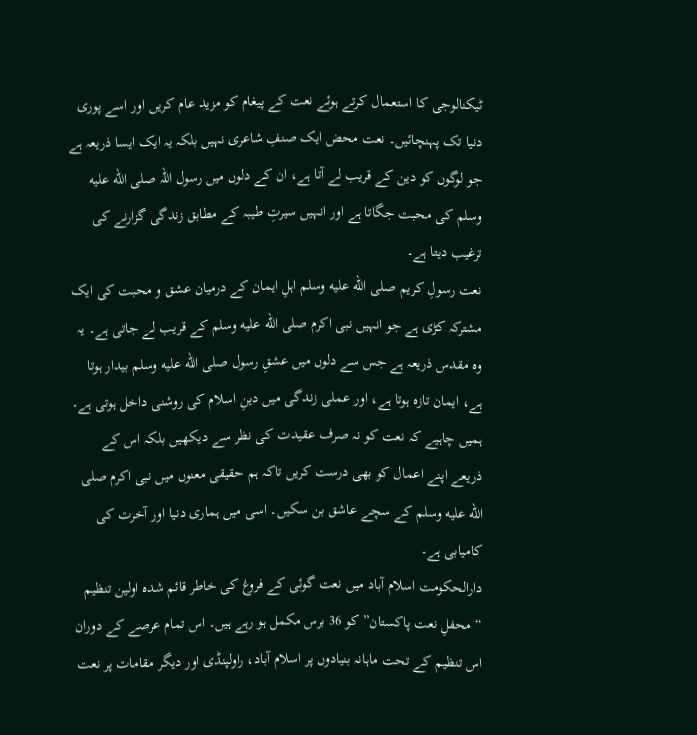ٹیکنالوجی کا استعمال کرتے ہوئے نعت کے پیغام کو مزید عام کریں اور اسے پوری دنیا تک پہنچائیں۔ نعت محض ایک صنفِ شاعری نہیں بلکہ یہ ایک ایسا ذریعہ ہے جو لوگوں کو دین کے قریب لے آتا ہے، ان کے دلوں میں رسول اللہ صلى الله عليه وسلم کی محبت جگاتا ہے اور انہیں سیرتِ طیبہ کے مطابق زندگی گزارنے کی ترغیب دیتا ہے۔
نعت رسولِ کریم صلى الله عليه وسلم اہلِ ایمان کے درمیان عشق و محبت کی ایک مشترکہ کڑی ہے جو انہیں نبی اکرم صلى الله عليه وسلم کے قریب لے جاتی ہے۔ یہ وہ مقدس ذریعہ ہے جس سے دلوں میں عشقِ رسول صلى الله عليه وسلم بیدار ہوتا ہے، ایمان تازہ ہوتا ہے، اور عملی زندگی میں دینِ اسلام کی روشنی داخل ہوتی ہے۔ ہمیں چاہیے کہ نعت کو نہ صرف عقیدت کی نظر سے دیکھیں بلکہ اس کے ذریعے اپنے اعمال کو بھی درست کریں تاکہ ہم حقیقی معنوں میں نبی اکرم صلى الله عليه وسلم کے سچے عاشق بن سکیں۔ اسی میں ہماری دنیا اور آخرت کی کامیابی ہے۔
دارالحکومت اسلام آباد میں نعت گوئی کے فروغ کی خاطر قائم شدہ اولین تنظیم “محفلِ نعت پاکستان” کو 36 برس مکمل ہو رہے ہیں۔ اس تمام عرصے کے دوران اس تنظیم کے تحت ماہانہ بنیادوں پر اسلام آباد، راولپنڈی اور دیگر مقامات پر نعت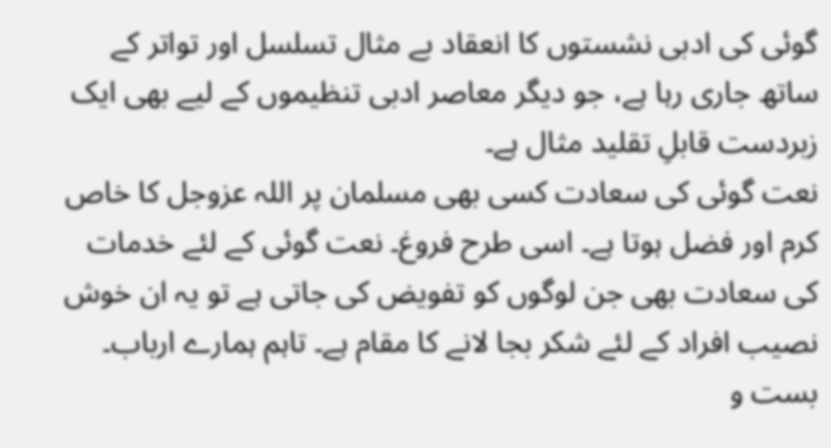گوئی کی ادبی نشستوں کا انعقاد بے مثال تسلسل اور تواتر کے ساتھ جاری رہا ہے، جو دیگر معاصر ادبی تنظیموں کے لیے بھی ایک زبردست قابلِ تقلید مثال ہے۔
نعت گوئی کی سعادت کسی بھی مسلمان پر اللہ عزوجل کا خاص کرم اور فضل ہوتا ہے۔ اسی طرح فروغ۔ نعت گوئی کے لئے خدمات کی سعادت بھی جن لوگوں کو تفویض کی جاتی ہے تو یہ ان خوش نصیب افراد کے لئے شکر بجا لانے کا مقام ہے۔ تاہم ہمارے ارباب۔ بست و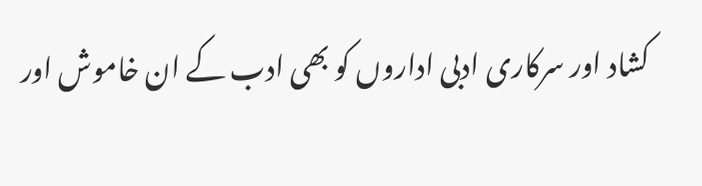کشاد اور سرکاری ادبی اداروں کو بھی ادب کے ان خاموش اور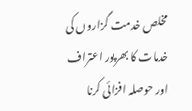مخلص خدمت گزاروں کی خدمات کا بھرپور اعتراف اور حوصلہ افزائی کرنا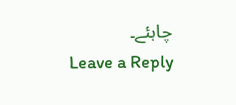چاہئے۔
Leave a Reply